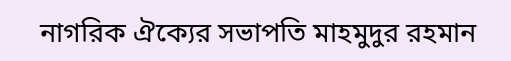নাগরিক ঐক্যের সভাপতি মাহমুদুর রহমান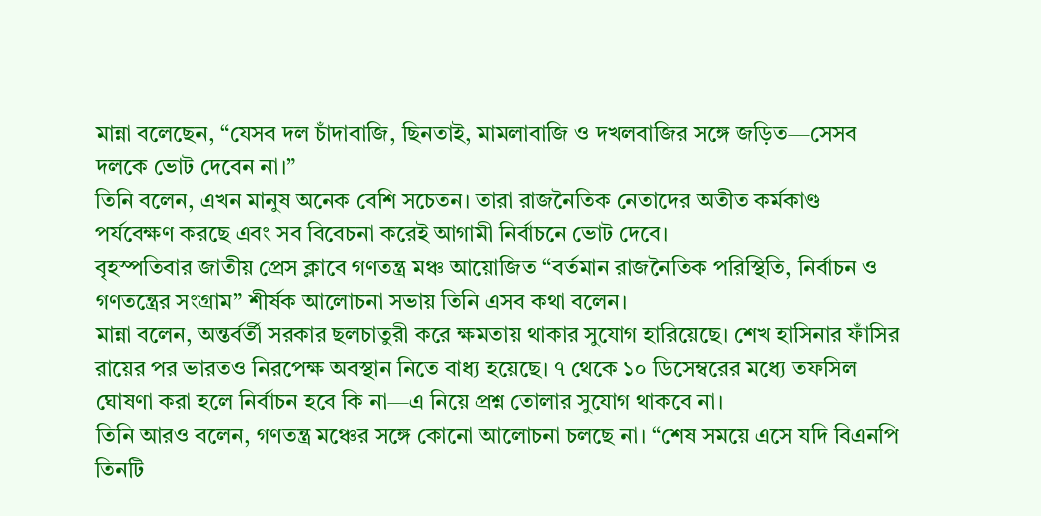মান্না বলেছেন, “যেসব দল চাঁদাবাজি, ছিনতাই, মামলাবাজি ও দখলবাজির সঙ্গে জড়িত—সেসব দলকে ভোট দেবেন না।”
তিনি বলেন, এখন মানুষ অনেক বেশি সচেতন। তারা রাজনৈতিক নেতাদের অতীত কর্মকাণ্ড পর্যবেক্ষণ করছে এবং সব বিবেচনা করেই আগামী নির্বাচনে ভোট দেবে।
বৃহস্পতিবার জাতীয় প্রেস ক্লাবে গণতন্ত্র মঞ্চ আয়োজিত “বর্তমান রাজনৈতিক পরিস্থিতি, নির্বাচন ও গণতন্ত্রের সংগ্রাম” শীর্ষক আলোচনা সভায় তিনি এসব কথা বলেন।
মান্না বলেন, অন্তর্বর্তী সরকার ছলচাতুরী করে ক্ষমতায় থাকার সুযোগ হারিয়েছে। শেখ হাসিনার ফাঁসির রায়ের পর ভারতও নিরপেক্ষ অবস্থান নিতে বাধ্য হয়েছে। ৭ থেকে ১০ ডিসেম্বরের মধ্যে তফসিল ঘোষণা করা হলে নির্বাচন হবে কি না—এ নিয়ে প্রশ্ন তোলার সুযোগ থাকবে না।
তিনি আরও বলেন, গণতন্ত্র মঞ্চের সঙ্গে কোনো আলোচনা চলছে না। “শেষ সময়ে এসে যদি বিএনপি তিনটি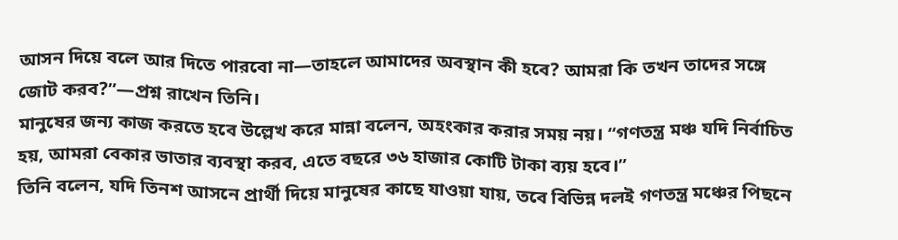আসন দিয়ে বলে আর দিতে পারবো না—তাহলে আমাদের অবস্থান কী হবে? আমরা কি তখন তাদের সঙ্গে জোট করব?”—প্রশ্ন রাখেন তিনি।
মানুষের জন্য কাজ করতে হবে উল্লেখ করে মান্না বলেন, অহংকার করার সময় নয়। “গণতন্ত্র মঞ্চ যদি নির্বাচিত হয়, আমরা বেকার ভাতার ব্যবস্থা করব, এতে বছরে ৩৬ হাজার কোটি টাকা ব্যয় হবে।”
তিনি বলেন, যদি তিনশ আসনে প্রার্থী দিয়ে মানুষের কাছে যাওয়া যায়, তবে বিভিন্ন দলই গণতন্ত্র মঞ্চের পিছনে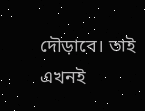দৌড়াবে। তাই এখনই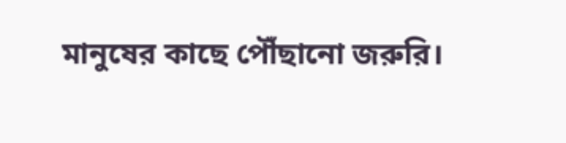মানুষের কাছে পৌঁছানো জরুরি।